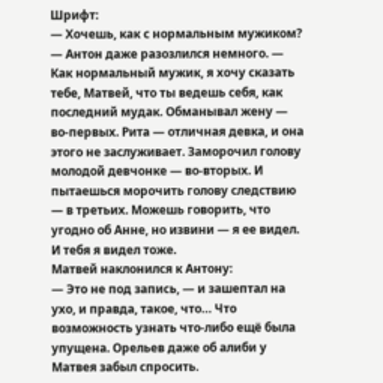Шрифт:
— Хочешь, как с нормальным мужиком? — Антон даже разозлился немного. — Как нормальный мужик, я хочу сказать тебе, Матвей, что ты ведешь себя, как последний мудак. Обманывал жену — во-первых. Рита — отличная девка, и она этого не заслуживает. Заморочил голову молодой девчонке — во-вторых. И пытаешься морочить голову следствию — в третьих. Можешь говорить, что угодно об Анне, но извини — я ее видел. И тебя я видел тоже.
Матвей наклонился к Антону:
— Это не под запись, — и зашептал на ухо, и правда, такое, что… Что возможность узнать что-либо ещё была упущена. Орельев даже об алиби у Матвея забыл спросить.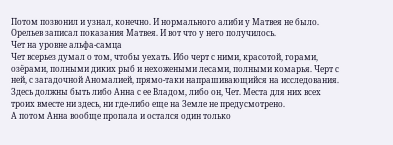Потом позвонил и узнал, конечно. И нормального алиби у Матвея не было.
Орельев записал показания Матвея. И вот что у него получилось.
Чет на уровне альфа-самца
Чет всерьез думал о том, чтобы уехать. Ибо черт с ними, красотой, горами, озёрами, полными диких рыб и нехожеными лесами, полными комарья. Черт с ней, с загадочной Аномалией, прямо-таки напрашивающийся на исследования. Здесь должны быть либо Анна с ее Владом, либо он, Чет. Места для них всех троих вместе ни здесь, ни где-либо еще на Земле не предусмотрено.
А потом Анна вообще пропала и остался один только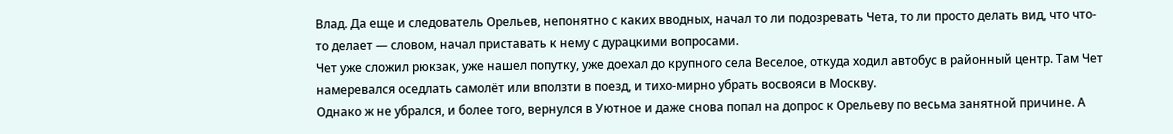Влад. Да еще и следователь Орельев, непонятно с каких вводных, начал то ли подозревать Чета, то ли просто делать вид, что что-то делает — словом, начал приставать к нему с дурацкими вопросами.
Чет уже сложил рюкзак, уже нашел попутку, уже доехал до крупного села Веселое, откуда ходил автобус в районный центр. Там Чет намеревался оседлать самолёт или вползти в поезд, и тихо-мирно убрать восвояси в Москву.
Однако ж не убрался, и более того, вернулся в Уютное и даже снова попал на допрос к Орельеву по весьма занятной причине. А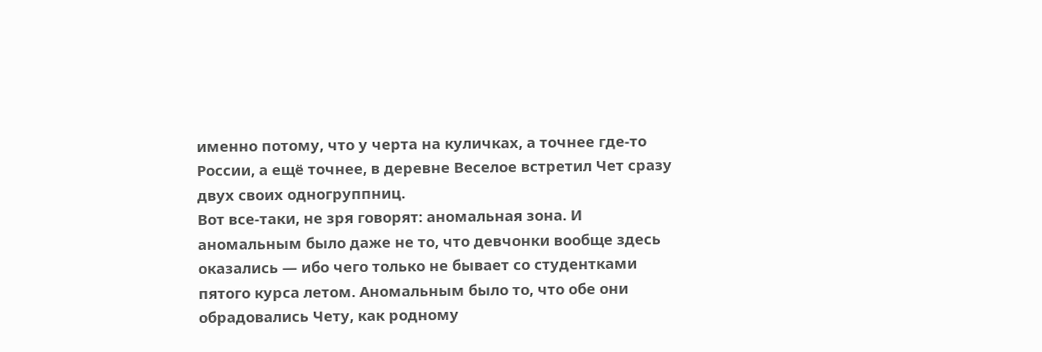именно потому, что у черта на куличках, а точнее где-то России, а ещё точнее, в деревне Веселое встретил Чет сразу двух своих одногруппниц.
Вот все-таки, не зря говорят: аномальная зона. И аномальным было даже не то, что девчонки вообще здесь оказались — ибо чего только не бывает со студентками пятого курса летом. Аномальным было то, что обе они обрадовались Чету, как родному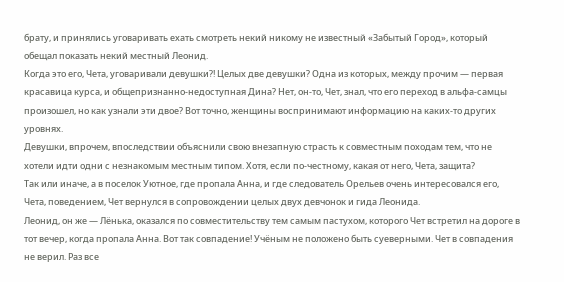брату, и принялись уговаривать ехать смотреть некий никому не известный «Забытый Город», который обещал показать некий местный Леонид.
Когда это его, Чета, уговаривали девушки?! Целых две девушки? Одна из которых, между прочим — первая красавица курса, и общепризнанно-недоступная Дина? Нет, он-то, Чет, знал, что его переход в альфа-самцы произошел, но как узнали эти двое? Вот точно, женщины воспринимают информацию на каких-то других уровнях.
Девушки, впрочем, впоследствии объяснили свою внезапную страсть к совместным походам тем, что не хотели идти одни с незнакомым местным типом. Хотя, если по-честному, какая от него, Чета, защита?
Так или иначе, а в поселок Уютное, где пропала Анна, и где следователь Орельев очень интересовался его, Чета, поведением, Чет вернулся в сопровождении целых двух девчонок и гида Леонида.
Леонид, он же — Лёнька, оказался по совместительству тем самым пастухом, которого Чет встретил на дороге в тот вечер, когда пропала Анна. Вот так совпадение! Учёным не положено быть суеверными. Чет в совпадения не верил. Раз все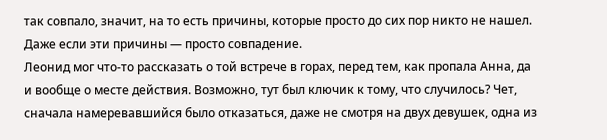так совпало, значит, на то есть причины, которые просто до сих пор никто не нашел. Даже если эти причины — просто совпадение.
Леонид мог что-то рассказать о той встрече в горах, перед тем, как пропала Анна, да и вообще о месте действия. Возможно, тут был ключик к тому, что случилось? Чет, сначала намеревавшийся было отказаться, даже не смотря на двух девушек, одна из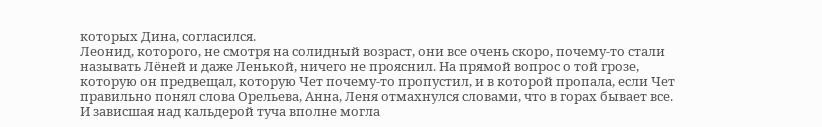которых Дина, согласился.
Леонид, которого, не смотря на солидный возраст, они все очень скоро, почему-то стали называть Лёней и даже Ленькой, ничего не прояснил. На прямой вопрос о той грозе, которую он предвещал, которую Чет почему-то пропустил, и в которой пропала, если Чет правильно понял слова Орельева, Анна, Леня отмахнулся словами, что в горах бывает все. И зависшая над кальдерой туча вполне могла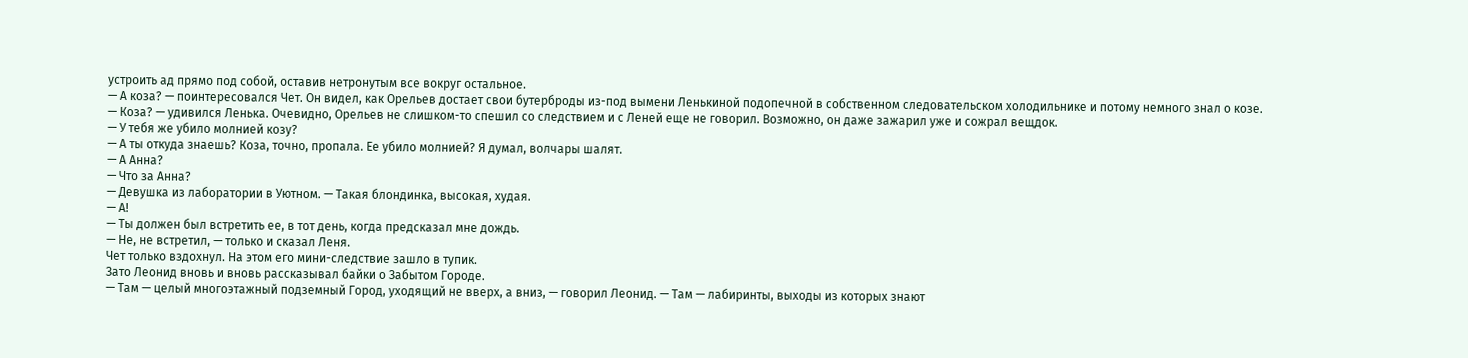устроить ад прямо под собой, оставив нетронутым все вокруг остальное.
— А коза? — поинтересовался Чет. Он видел, как Орельев достает свои бутерброды из-под вымени Ленькиной подопечной в собственном следовательском холодильнике и потому немного знал о козе.
— Коза? — удивился Ленька. Очевидно, Орельев не слишком-то спешил со следствием и с Леней еще не говорил. Возможно, он даже зажарил уже и сожрал вещдок.
— У тебя же убило молнией козу?
— А ты откуда знаешь? Коза, точно, пропала. Ее убило молнией? Я думал, волчары шалят.
— А Анна?
— Что за Анна?
— Девушка из лаборатории в Уютном. — Такая блондинка, высокая, худая.
— А!
— Ты должен был встретить ее, в тот день, когда предсказал мне дождь.
— Не, не встретил, — только и сказал Леня.
Чет только вздохнул. На этом его мини-следствие зашло в тупик.
Зато Леонид вновь и вновь рассказывал байки о Забытом Городе.
— Там — целый многоэтажный подземный Город, уходящий не вверх, а вниз, — говорил Леонид. — Там — лабиринты, выходы из которых знают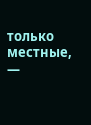только местные, —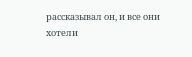рассказывал он, и все они хотели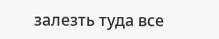залезть туда все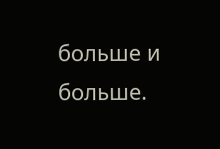больше и больше.